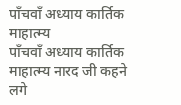पाँचवाँ अध्याय कार्तिक माहात्म्य
पाँचवाँ अध्याय कार्तिक माहात्म्य नारद जी कहने लगे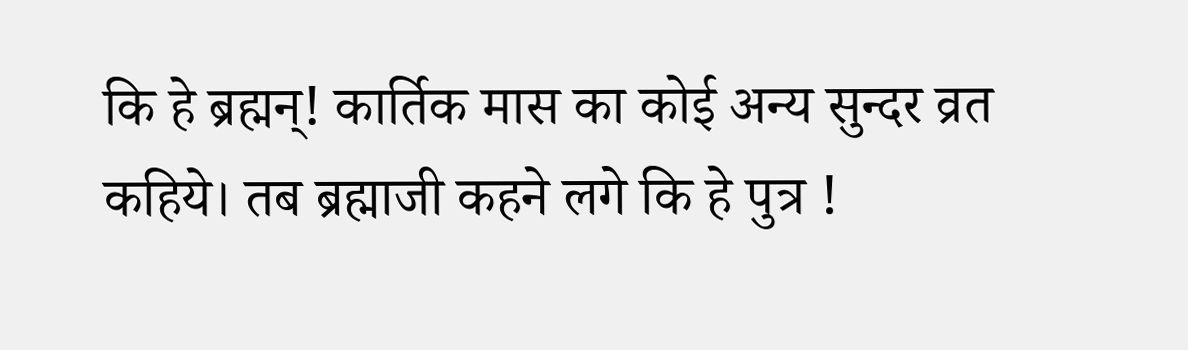कि हे ब्रह्मन्! कार्तिक मास का कोई अन्य सुन्दर व्रत कहिये। तब ब्रह्माजी कहने लगे कि हे पुत्र !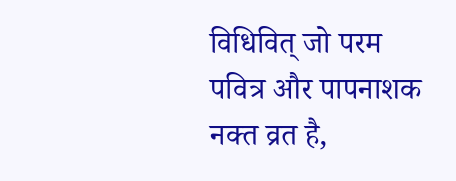विधिवित् जो परम पवित्र और पापनाशक नक्त व्रत है,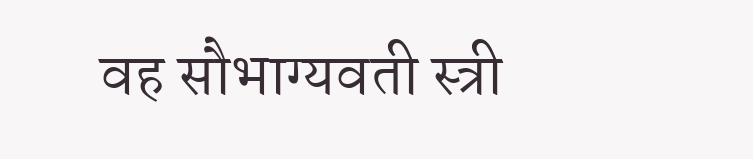वह सौभाग्यवती स्त्री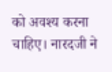को अवश्य करना चाहिए। नारदजी ने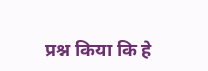प्रश्न किया कि हे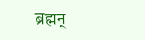ब्रह्मन्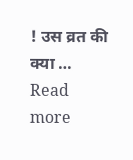! उस व्रत की क्या … Read more